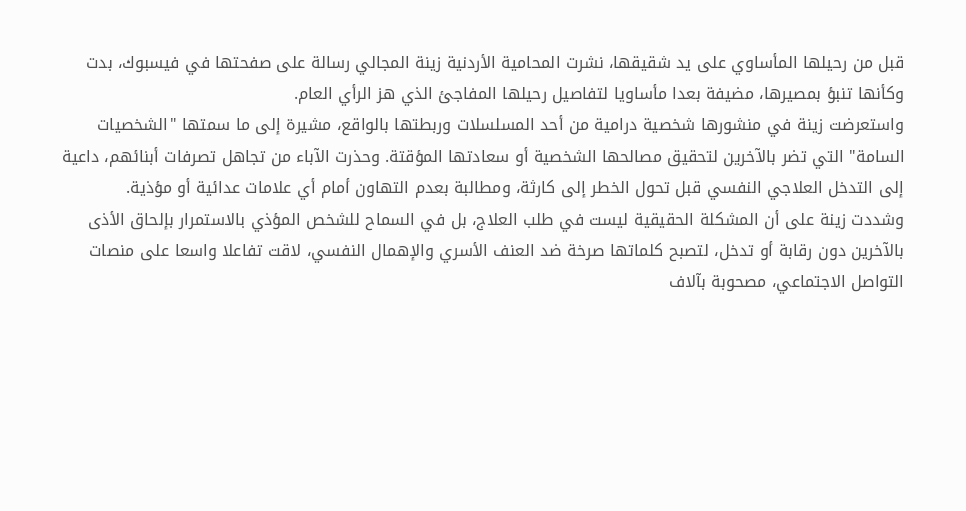قبل من رحيلها المأساوي على يد شقيقها، نشرت المحامية الأردنية زينة المجالي رسالة على صفحتها في فيسبوك، بدت وكأنها تنبؤ بمصيرها، مضيفة بعدا مأساويا لتفاصيل رحيلها المفاجئ الذي هز الرأي العام.
واستعرضت زينة في منشورها شخصية درامية من أحد المسلسلات وربطتها بالواقع، مشيرة إلى ما سمتها "الشخصيات السامة" التي تضر بالآخرين لتحقيق مصالحها الشخصية أو سعادتها المؤقتة. وحذرت الآباء من تجاهل تصرفات أبنائهم، داعية إلى التدخل العلاجي النفسي قبل تحول الخطر إلى كارثة، ومطالبة بعدم التهاون أمام أي علامات عدائية أو مؤذية.
وشددت زينة على أن المشكلة الحقيقية ليست في طلب العلاج، بل في السماح للشخص المؤذي بالاستمرار بإلحاق الأذى بالآخرين دون رقابة أو تدخل، لتصبح كلماتها صرخة ضد العنف الأسري والإهمال النفسي، لاقت تفاعلا واسعا على منصات التواصل الاجتماعي، مصحوبة بآلاف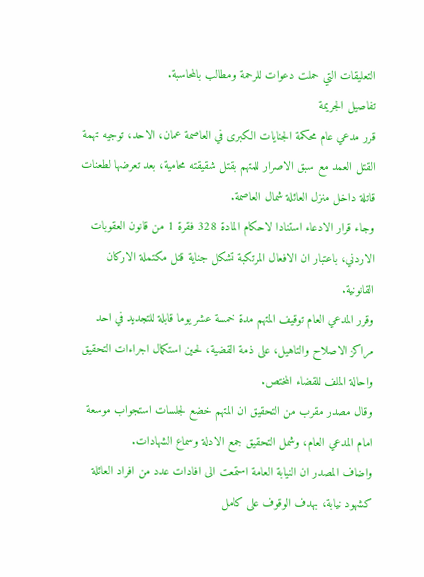التعليقات التي حملت دعوات للرحمة ومطالب بالمحاسبة.
تفاصيل الجريمة
قرر مدعي عام محكمة الجنايات الكبرى في العاصمة عمان، الاحد، توجيه تهمة القتل العمد مع سبق الاصرار للمتهم بقتل شقيقته محامية، بعد تعرضها لطعنات قاتلة داخل منزل العائلة شمال العاصمة.
وجاء قرار الادعاء استنادا لاحكام المادة 328 فقرة 1 من قانون العقوبات الاردني، باعتبار ان الافعال المرتكبة تشكل جناية قتل مكتملة الاركان القانونية.
وقرر المدعي العام توقيف المتهم مدة خمسة عشر يوما قابلة للتجديد في احد مراكز الاصلاح والتاهيل، على ذمة القضية، لحين استكمال اجراءات التحقيق واحالة الملف للقضاء المختص.
وقال مصدر مقرب من التحقيق ان المتهم خضع لجلسات استجواب موسعة امام المدعي العام، وشمل التحقيق جمع الادلة وسماع الشهادات.
واضاف المصدر ان النيابة العامة استمعت الى افادات عدد من افراد العائلة كشهود نيابة، بهدف الوقوف على كامل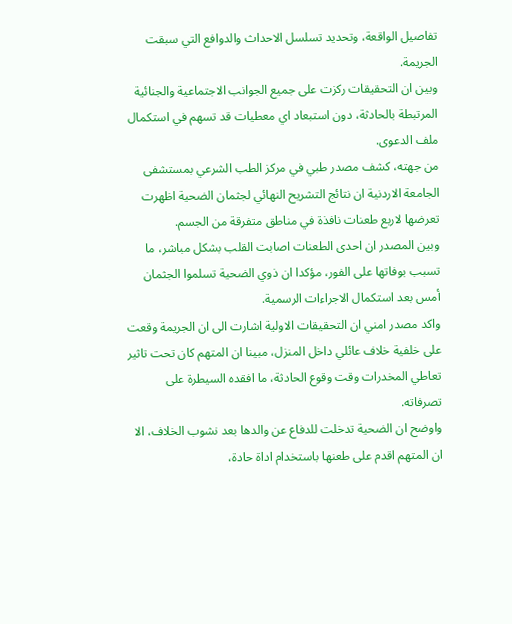تفاصيل الواقعة، وتحديد تسلسل الاحداث والدوافع التي سبقت الجريمة.
وبين ان التحقيقات ركزت على جميع الجوانب الاجتماعية والجنائية المرتبطة بالحادثة، دون استبعاد اي معطيات قد تسهم في استكمال ملف الدعوى.
من جهته، كشف مصدر طبي في مركز الطب الشرعي بمستشفى الجامعة الاردنية ان نتائج التشريح النهائي لجثمان الضحية اظهرت تعرضها لاربع طعنات نافذة في مناطق متفرقة من الجسم.
وبين المصدر ان احدى الطعنات اصابت القلب بشكل مباشر، ما تسبب بوفاتها على الفور، مؤكدا ان ذوي الضحية تسلموا الجثمان أمس بعد استكمال الاجراءات الرسمية.
واكد مصدر امني ان التحقيقات الاولية اشارت الى ان الجريمة وقعت على خلفية خلاف عائلي داخل المنزل، مبينا ان المتهم كان تحت تاثير تعاطي المخدرات وقت وقوع الحادثة، ما افقده السيطرة على تصرفاته.
واوضح ان الضحية تدخلت للدفاع عن والدها بعد نشوب الخلاف، الا ان المتهم اقدم على طعنها باستخدام اداة حادة،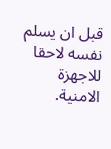قبل ان يسلم نفسه لاحقا للاجهزة الامنية.